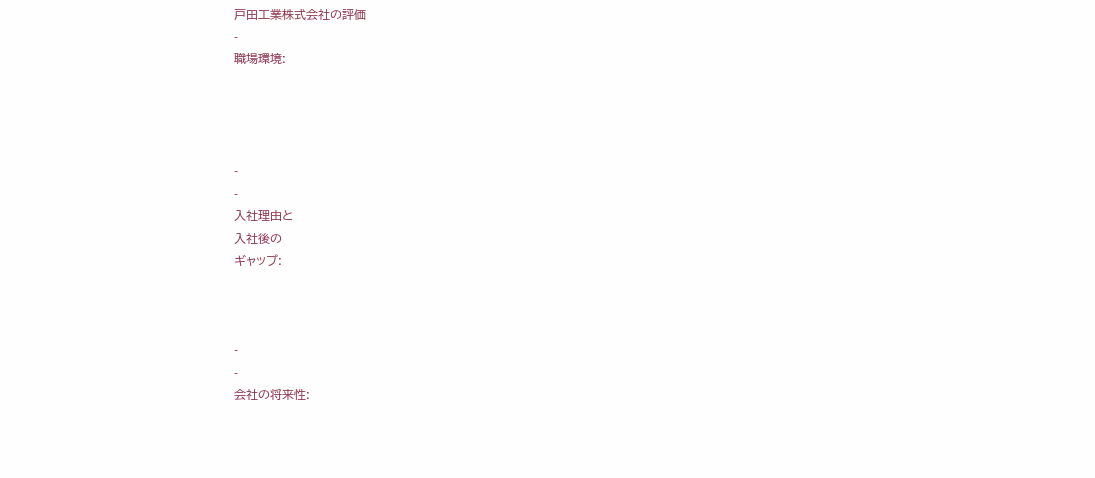戸田工業株式会社の評価
-
職場環境:




-
-
入社理由と
入社後の
ギャップ:



-
-
会社の将来性: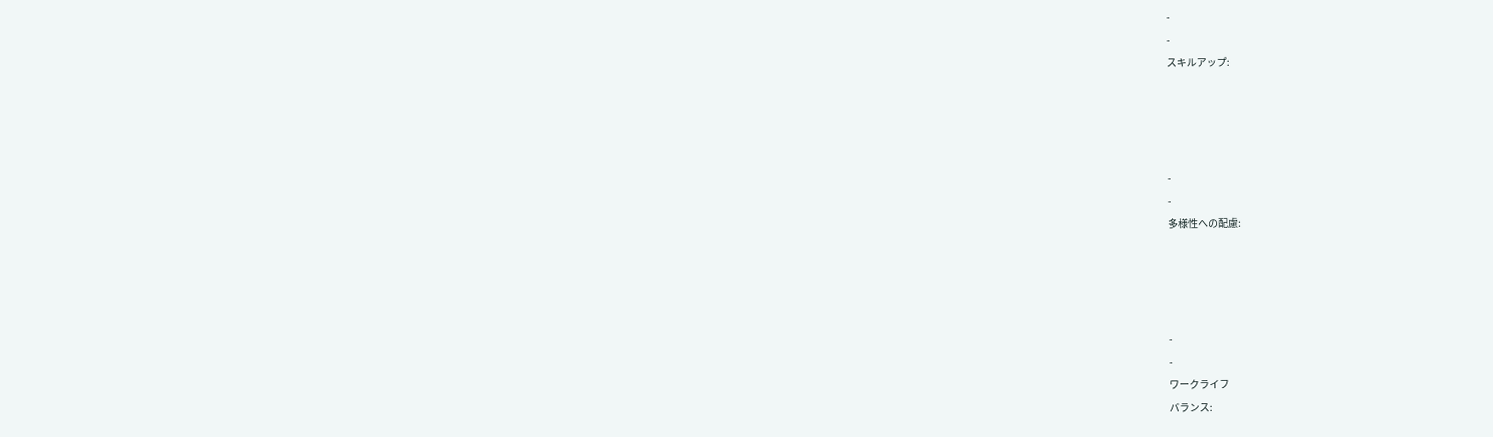-
-
スキルアップ:




-
-
多様性への配慮:




-
-
ワークライフ
バランス: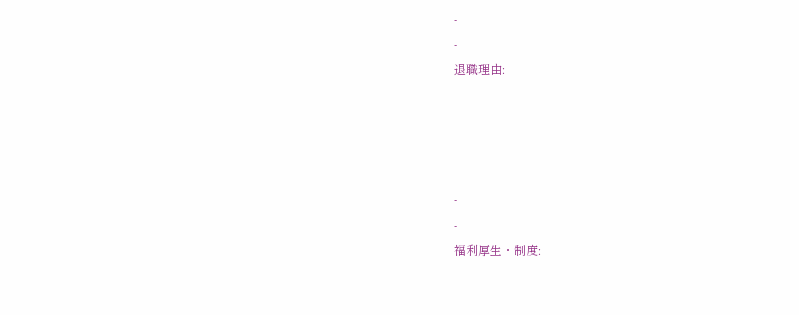-
-
退職理由:




-
-
福利厚生・制度: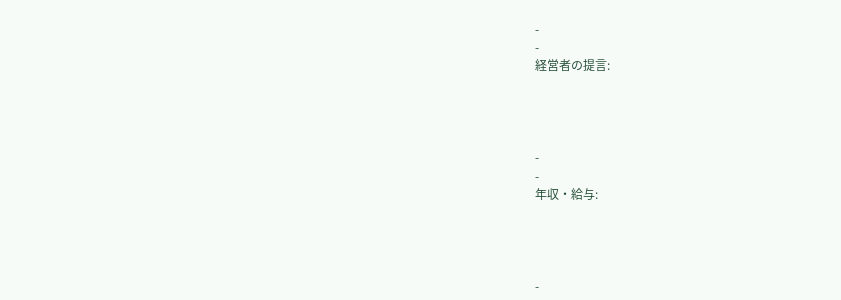-
-
経営者の提言:




-
-
年収・給与:




-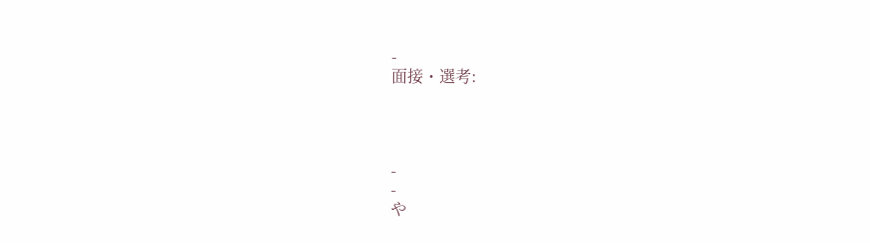-
面接・選考:




-
-
や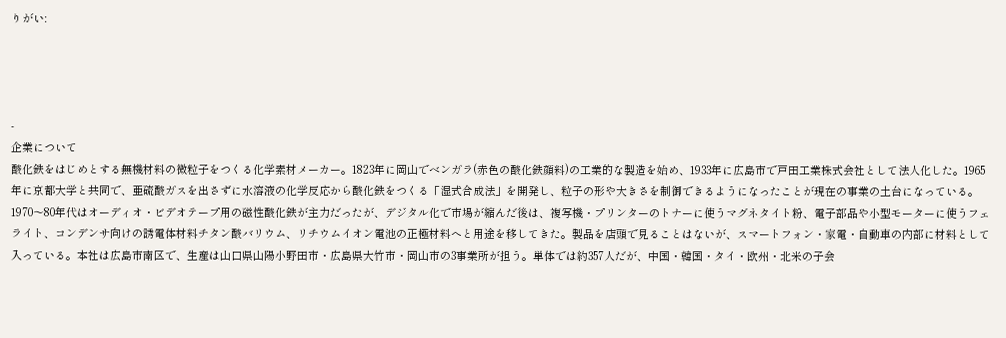りがい:




-
企業について
酸化鉄をはじめとする無機材料の微粒子をつくる化学素材メーカー。1823年に岡山でベンガラ(赤色の酸化鉄顔料)の工業的な製造を始め、1933年に広島市で戸田工業株式会社として法人化した。1965年に京都大学と共同で、亜硫酸ガスを出さずに水溶液の化学反応から酸化鉄をつくる「湿式合成法」を開発し、粒子の形や大きさを制御できるようになったことが現在の事業の土台になっている。1970〜80年代はオーディオ・ビデオテープ用の磁性酸化鉄が主力だったが、デジタル化で市場が縮んだ後は、複写機・プリンターのトナーに使うマグネタイト粉、電子部品や小型モーターに使うフェライト、コンデンサ向けの誘電体材料チタン酸バリウム、リチウムイオン電池の正極材料へと用途を移してきた。製品を店頭で見ることはないが、スマートフォン・家電・自動車の内部に材料として入っている。本社は広島市南区で、生産は山口県山陽小野田市・広島県大竹市・岡山市の3事業所が担う。単体では約357人だが、中国・韓国・タイ・欧州・北米の子会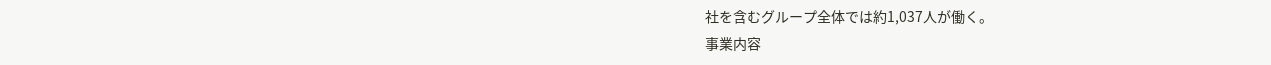社を含むグループ全体では約1,037人が働く。
事業内容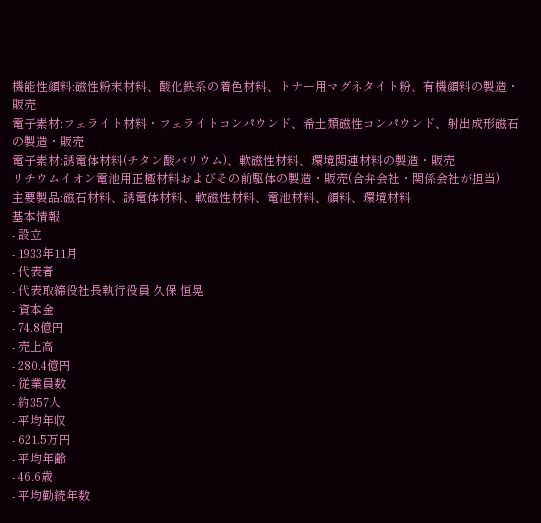機能性顔料:磁性粉末材料、酸化鉄系の着色材料、トナー用マグネタイト粉、有機顔料の製造・販売
電子素材:フェライト材料・フェライトコンパウンド、希土類磁性コンパウンド、射出成形磁石の製造・販売
電子素材:誘電体材料(チタン酸バリウム)、軟磁性材料、環境関連材料の製造・販売
リチウムイオン電池用正極材料およびその前駆体の製造・販売(合弁会社・関係会社が担当)
主要製品:磁石材料、誘電体材料、軟磁性材料、電池材料、顔料、環境材料
基本情報
- 設立
- 1933年11月
- 代表者
- 代表取締役社長執行役員 久保 恒晃
- 資本金
- 74.8億円
- 売上高
- 280.4億円
- 従業員数
- 約357人
- 平均年収
- 621.5万円
- 平均年齢
- 46.6歳
- 平均勤続年数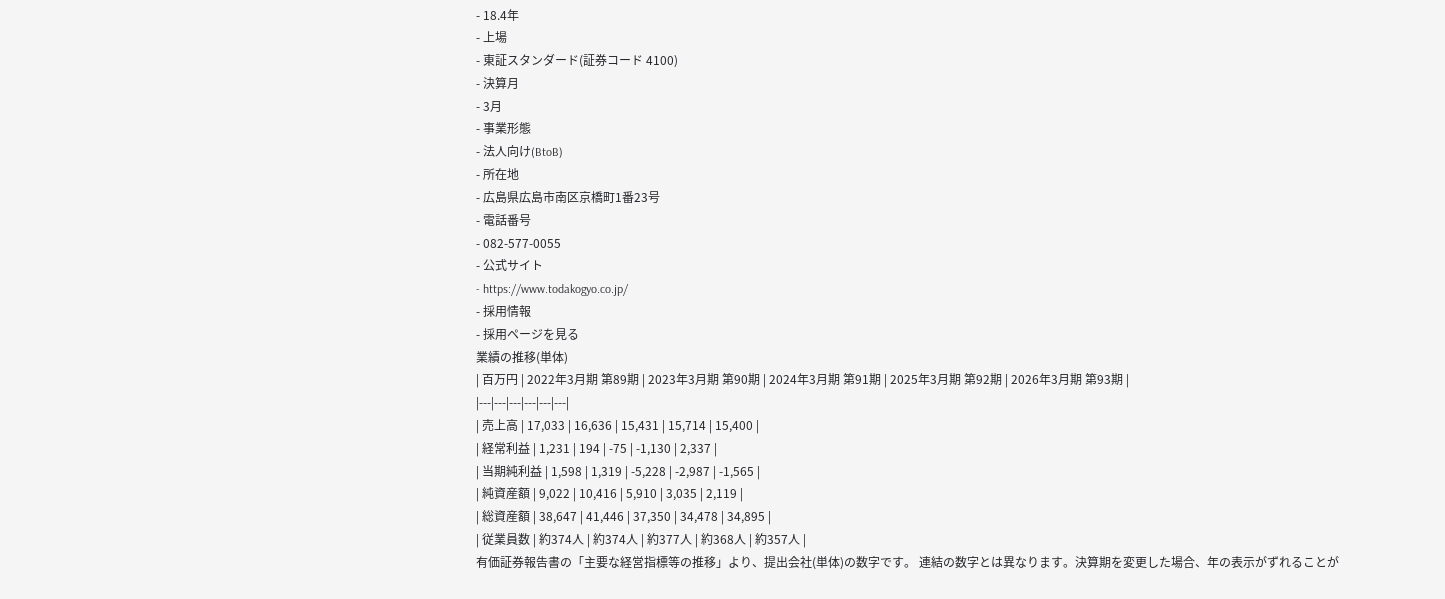- 18.4年
- 上場
- 東証スタンダード(証券コード 4100)
- 決算月
- 3月
- 事業形態
- 法人向け(BtoB)
- 所在地
- 広島県広島市南区京橋町1番23号
- 電話番号
- 082-577-0055
- 公式サイト
- https://www.todakogyo.co.jp/
- 採用情報
- 採用ページを見る
業績の推移(単体)
| 百万円 | 2022年3月期 第89期 | 2023年3月期 第90期 | 2024年3月期 第91期 | 2025年3月期 第92期 | 2026年3月期 第93期 |
|---|---|---|---|---|---|
| 売上高 | 17,033 | 16,636 | 15,431 | 15,714 | 15,400 |
| 経常利益 | 1,231 | 194 | -75 | -1,130 | 2,337 |
| 当期純利益 | 1,598 | 1,319 | -5,228 | -2,987 | -1,565 |
| 純資産額 | 9,022 | 10,416 | 5,910 | 3,035 | 2,119 |
| 総資産額 | 38,647 | 41,446 | 37,350 | 34,478 | 34,895 |
| 従業員数 | 約374人 | 約374人 | 約377人 | 約368人 | 約357人 |
有価証券報告書の「主要な経営指標等の推移」より、提出会社(単体)の数字です。 連結の数字とは異なります。決算期を変更した場合、年の表示がずれることが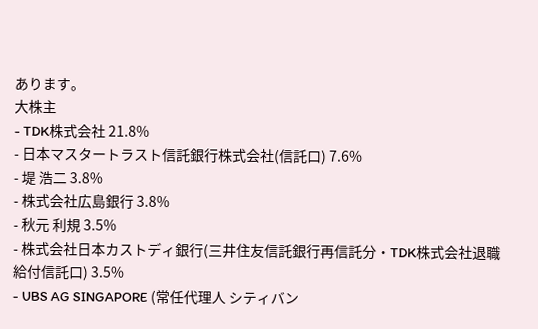あります。
大株主
- TDK株式会社 21.8%
- 日本マスタートラスト信託銀行株式会社(信託口) 7.6%
- 堤 浩二 3.8%
- 株式会社広島銀行 3.8%
- 秋元 利規 3.5%
- 株式会社日本カストディ銀行(三井住友信託銀行再信託分・TDK株式会社退職給付信託口) 3.5%
- UBS AG SINGAPORE (常任代理人 シティバン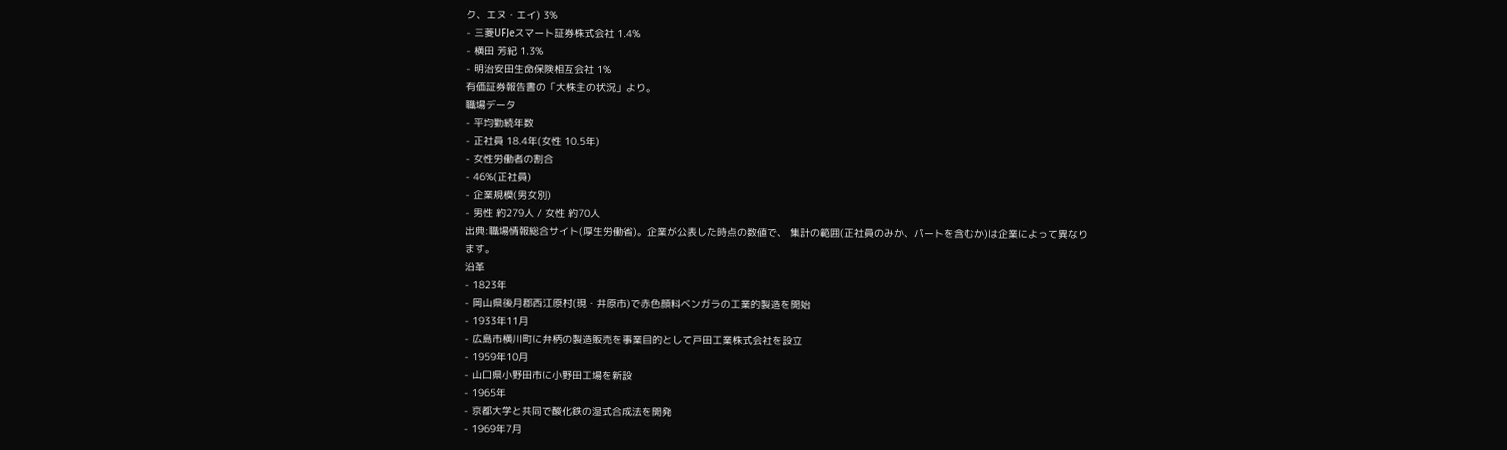ク、エヌ・エイ) 3%
- 三菱UFJeスマート証券株式会社 1.4%
- 横田 芳紀 1.3%
- 明治安田生命保険相互会社 1%
有価証券報告書の「大株主の状況」より。
職場データ
- 平均勤続年数
- 正社員 18.4年(女性 10.5年)
- 女性労働者の割合
- 46%(正社員)
- 企業規模(男女別)
- 男性 約279人 / 女性 約70人
出典:職場情報総合サイト(厚生労働省)。企業が公表した時点の数値で、 集計の範囲(正社員のみか、パートを含むか)は企業によって異なります。
沿革
- 1823年
- 岡山県後月郡西江原村(現・井原市)で赤色顔料ベンガラの工業的製造を開始
- 1933年11月
- 広島市横川町に弁柄の製造販売を事業目的として戸田工業株式会社を設立
- 1959年10月
- 山口県小野田市に小野田工場を新設
- 1965年
- 京都大学と共同で酸化鉄の湿式合成法を開発
- 1969年7月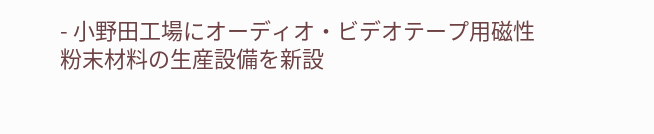- 小野田工場にオーディオ・ビデオテープ用磁性粉末材料の生産設備を新設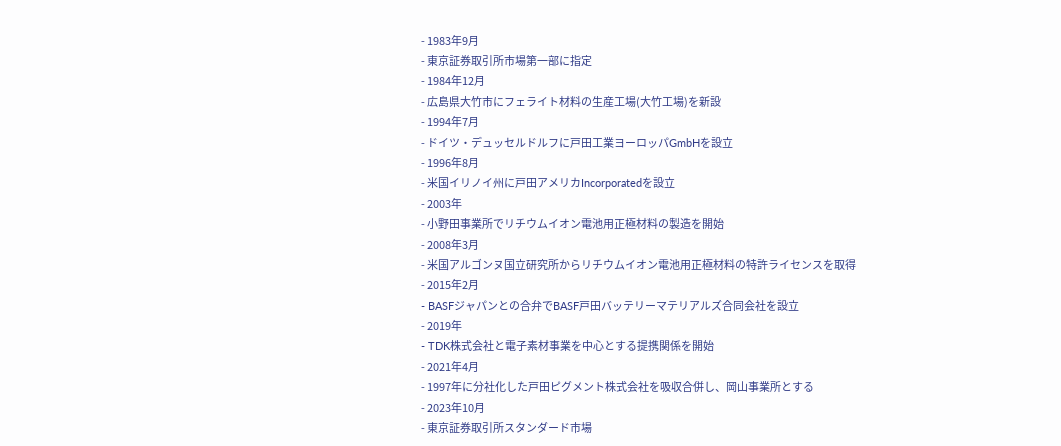- 1983年9月
- 東京証券取引所市場第一部に指定
- 1984年12月
- 広島県大竹市にフェライト材料の生産工場(大竹工場)を新設
- 1994年7月
- ドイツ・デュッセルドルフに戸田工業ヨーロッパGmbHを設立
- 1996年8月
- 米国イリノイ州に戸田アメリカIncorporatedを設立
- 2003年
- 小野田事業所でリチウムイオン電池用正極材料の製造を開始
- 2008年3月
- 米国アルゴンヌ国立研究所からリチウムイオン電池用正極材料の特許ライセンスを取得
- 2015年2月
- BASFジャパンとの合弁でBASF戸田バッテリーマテリアルズ合同会社を設立
- 2019年
- TDK株式会社と電子素材事業を中心とする提携関係を開始
- 2021年4月
- 1997年に分社化した戸田ピグメント株式会社を吸収合併し、岡山事業所とする
- 2023年10月
- 東京証券取引所スタンダード市場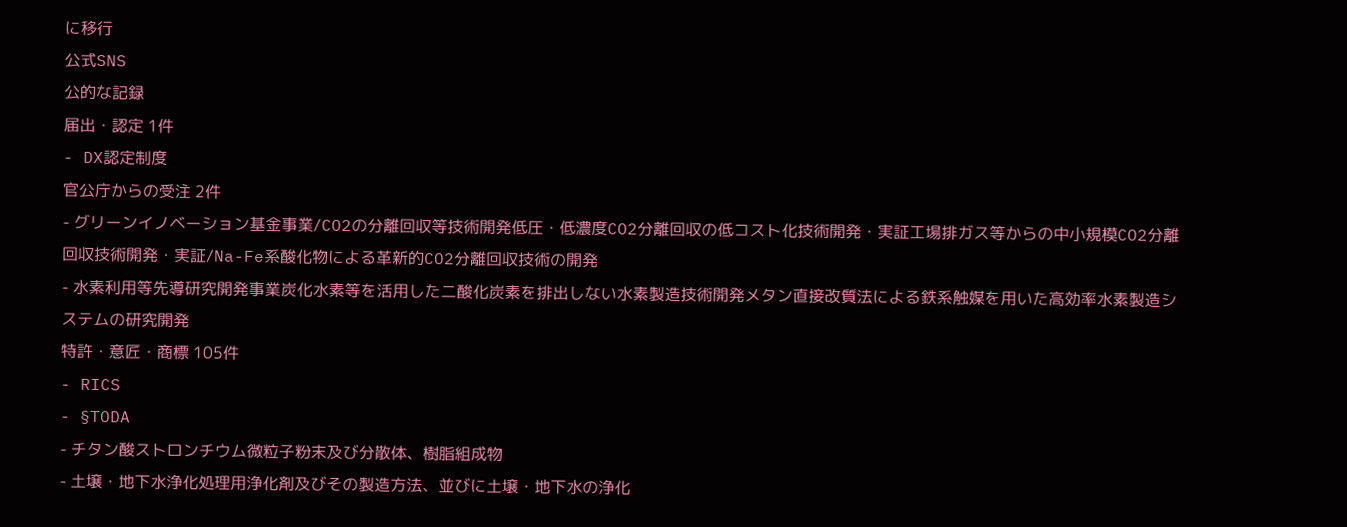に移行
公式SNS
公的な記録
届出・認定 1件
- DX認定制度
官公庁からの受注 2件
- グリーンイノベーション基金事業/CO2の分離回収等技術開発低圧・低濃度CO2分離回収の低コスト化技術開発・実証工場排ガス等からの中小規模CO2分離回収技術開発・実証/Na-Fe系酸化物による革新的CO2分離回収技術の開発
- 水素利用等先導研究開発事業炭化水素等を活用した二酸化炭素を排出しない水素製造技術開発メタン直接改質法による鉄系触媒を用いた高効率水素製造システムの研究開発
特許・意匠・商標 105件
- RICS
- §TODA
- チタン酸ストロンチウム微粒子粉末及び分散体、樹脂組成物
- 土壌・地下水浄化処理用浄化剤及びその製造方法、並びに土壌・地下水の浄化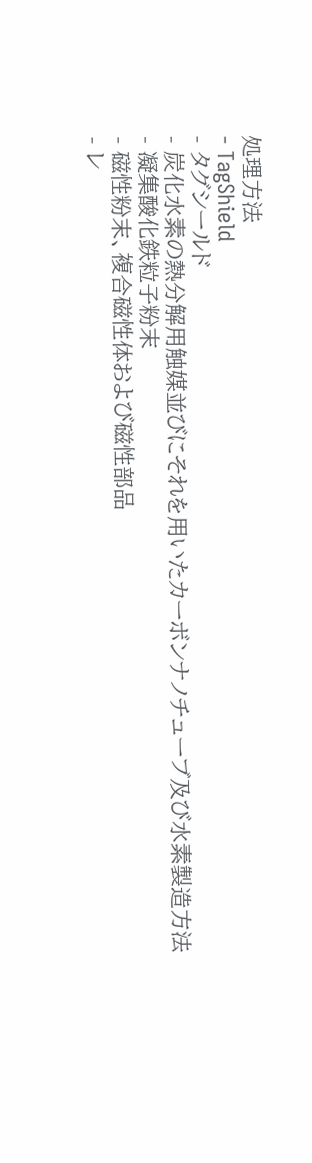処理方法
- TagShield
- タグシールド
- 炭化水素の熱分解用触媒並びにそれを用いたカーボンナノチューブ及び水素製造方法
- 凝集酸化鉄粒子粉末
- 磁性粉末、複合磁性体および磁性部品
- レ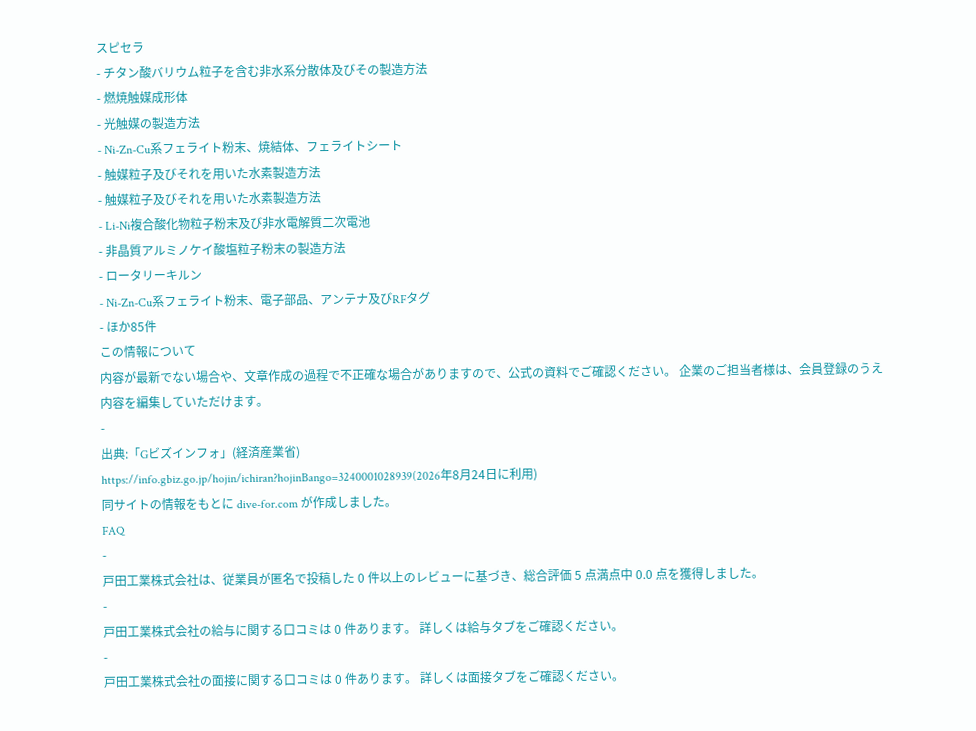スピセラ
- チタン酸バリウム粒子を含む非水系分散体及びその製造方法
- 燃焼触媒成形体
- 光触媒の製造方法
- Ni-Zn-Cu系フェライト粉末、焼結体、フェライトシート
- 触媒粒子及びそれを用いた水素製造方法
- 触媒粒子及びそれを用いた水素製造方法
- Li-Ni複合酸化物粒子粉末及び非水電解質二次電池
- 非晶質アルミノケイ酸塩粒子粉末の製造方法
- ロータリーキルン
- Ni-Zn-Cu系フェライト粉末、電子部品、アンテナ及びRFタグ
- ほか85件
この情報について
内容が最新でない場合や、文章作成の過程で不正確な場合がありますので、公式の資料でご確認ください。 企業のご担当者様は、会員登録のうえ内容を編集していただけます。
-
出典:「Gビズインフォ」(経済産業省)
https://info.gbiz.go.jp/hojin/ichiran?hojinBango=3240001028939(2026年8月24日に利用)
同サイトの情報をもとに dive-for.com が作成しました。
FAQ
-
戸田工業株式会社は、従業員が匿名で投稿した 0 件以上のレビューに基づき、総合評価 5 点満点中 0.0 点を獲得しました。
-
戸田工業株式会社の給与に関する口コミは 0 件あります。 詳しくは給与タブをご確認ください。
-
戸田工業株式会社の面接に関する口コミは 0 件あります。 詳しくは面接タブをご確認ください。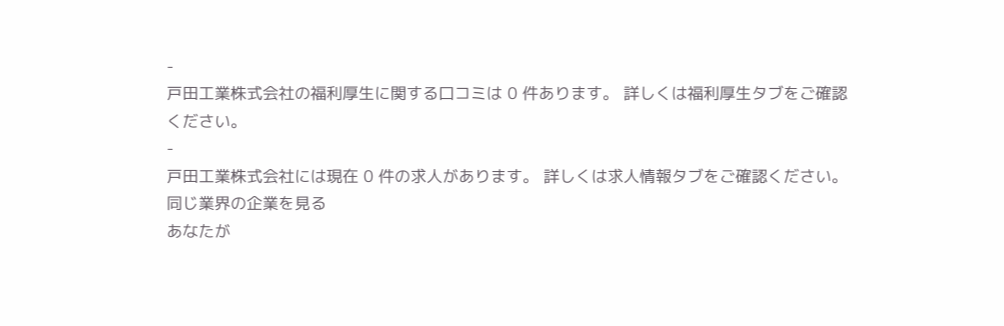-
戸田工業株式会社の福利厚生に関する口コミは 0 件あります。 詳しくは福利厚生タブをご確認ください。
-
戸田工業株式会社には現在 0 件の求人があります。 詳しくは求人情報タブをご確認ください。
同じ業界の企業を見る
あなたが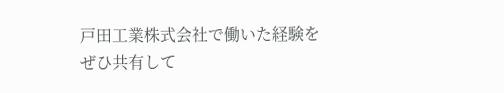戸田工業株式会社で働いた経験を
ぜひ共有して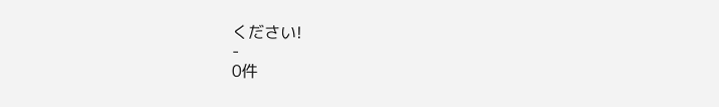ください!
-
0件